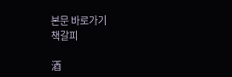본문 바로가기
책갈피

酒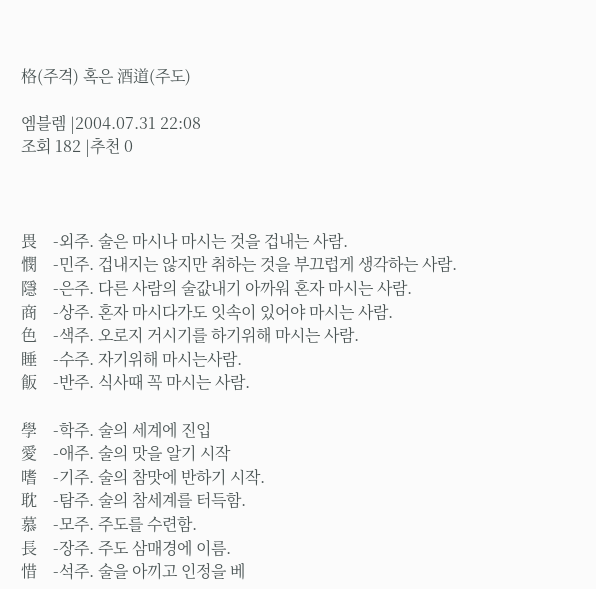格(주격) 혹은 酒道(주도)

엠블렘 |2004.07.31 22:08
조회 182 |추천 0



畏    -외주. 술은 마시나 마시는 것을 겁내는 사람.
憫    -민주. 겁내지는 않지만 취하는 것을 부끄럽게 생각하는 사람.
隱    -은주. 다른 사람의 술값내기 아까워 혼자 마시는 사람.
商    -상주. 혼자 마시다가도 잇속이 있어야 마시는 사람.
色    -색주. 오로지 거시기를 하기위해 마시는 사람.
睡    -수주. 자기위해 마시는사람.
飯    -반주. 식사때 꼭 마시는 사람.

學    -학주. 술의 세계에 진입
愛    -애주. 술의 맛을 알기 시작
嗜    -기주. 술의 참맛에 반하기 시작.
耽    -탐주. 술의 참세계를 터득함.
慕    -모주. 주도를 수련함.
長    -장주. 주도 삼매경에 이름.
惜    -석주. 술을 아끼고 인정을 베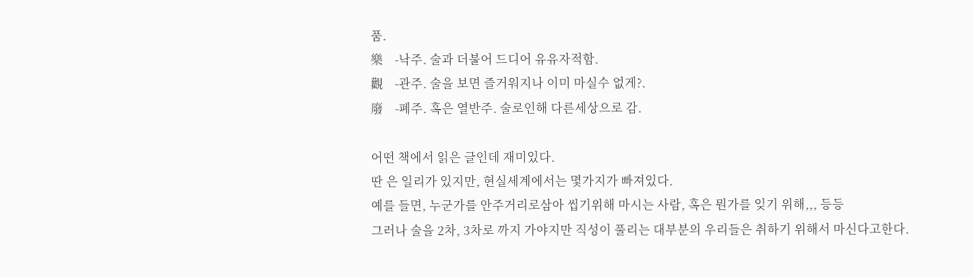품.
樂    -낙주. 술과 더불어 드디어 유유자적함.
觀    -관주. 술을 보면 즐거워지나 이미 마실수 없게?.
廢    -폐주. 혹은 열반주. 술로인해 다른세상으로 감.

어떤 책에서 읽은 글인데 재미있다.
딴 은 일리가 있지만, 현실세계에서는 몇가지가 빠져있다.
예를 들면, 누군가를 안주거리로삼아 씹기위해 마시는 사람, 혹은 뭔가를 잊기 위해,,, 등등
그러나 술을 2차, 3차로 까지 가야지만 직성이 풀리는 대부분의 우리들은 취하기 위해서 마신다고한다.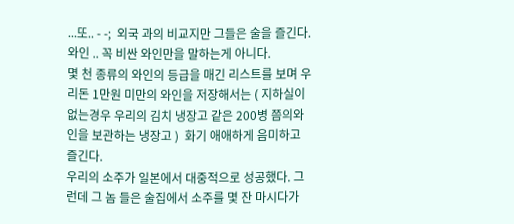...또.. - -;  외국 과의 비교지만 그들은 술을 즐긴다.
와인 .. 꼭 비싼 와인만을 말하는게 아니다.
몇 천 종류의 와인의 등급을 매긴 리스트를 보며 우리돈 1만원 미만의 와인을 저장해서는 ( 지하실이 없는경우 우리의 김치 냉장고 같은 200병 쯤의와인을 보관하는 냉장고 )  화기 애애하게 음미하고 즐긴다.
우리의 소주가 일본에서 대중적으로 성공했다. 그런데 그 놈 들은 술집에서 소주를 몇 잔 마시다가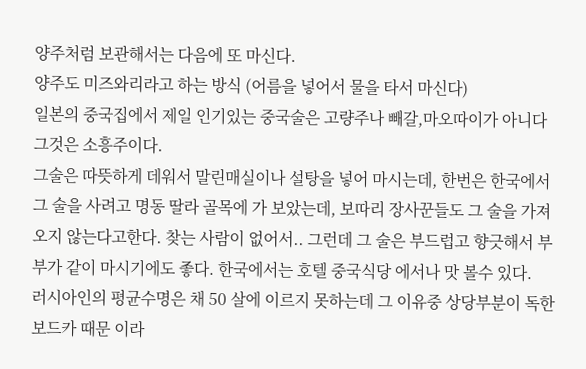양주처럼 보관해서는 다음에 또 마신다.
양주도 미즈와리라고 하는 방식 (어름을 넣어서 물을 타서 마신다)
일본의 중국집에서 제일 인기있는 중국술은 고량주나 빼갈,마오따이가 아니다 그것은 소흥주이다.
그술은 따뜻하게 데워서 말린매실이나 설탕을 넣어 마시는데, 한번은 한국에서 그 술을 사려고 명동 딸라 골목에 가 보았는데, 보따리 장사꾼들도 그 술을 가져오지 않는다고한다. 찾는 사람이 없어서.. 그런데 그 술은 부드럽고 향긋해서 부부가 같이 마시기에도 좋다. 한국에서는 호텔 중국식당 에서나 맛 볼수 있다.
러시아인의 평균수명은 채 50 살에 이르지 못하는데 그 이유중 상당부분이 독한 보드카 때문 이라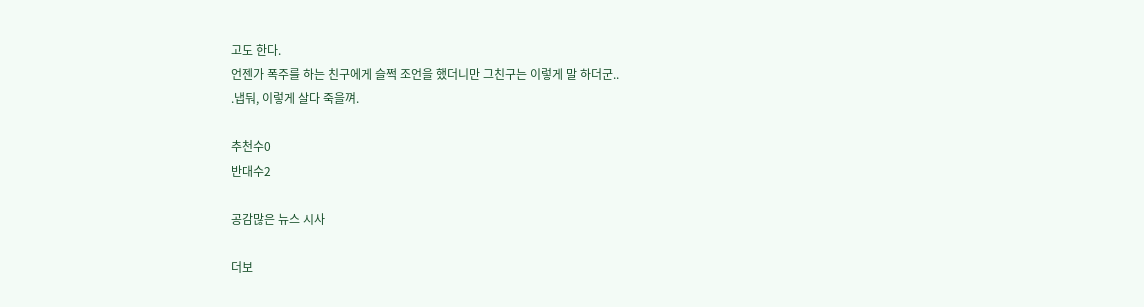고도 한다.
언젠가 폭주를 하는 친구에게 슬쩍 조언을 했더니만 그친구는 이렇게 말 하더군..
.냅둬, 이렇게 살다 죽을껴.

추천수0
반대수2

공감많은 뉴스 시사

더보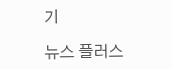기

뉴스 플러스